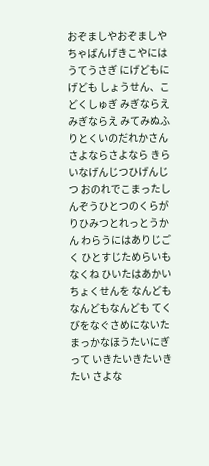おぞましやおぞましや ちゃばんげきこやにはうてうさぎ にげどもにげども しょうせん、こどくしゅぎ みぎならえみぎならえ みてみぬふりとくいのだれかさん さよならさよなら きらいなげんじつひげんじつ おのれでこまったしんぞうひとつのくらがりひみつとれっとうかん わらうにはありじごく ひとすじためらいもなくね ひいたはあかいちょくせんを なんどもなんどもなんども てくびをなぐさめにないた まっかなほうたいにぎって いきたいきたいきたい さよな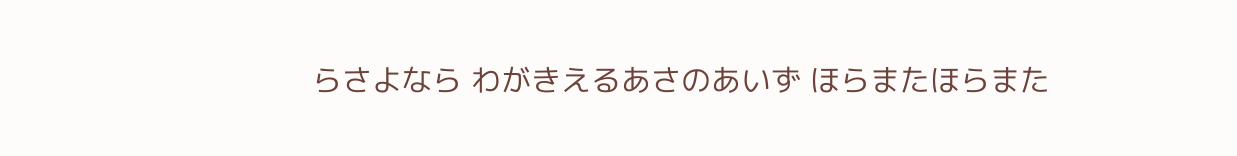らさよなら わがきえるあさのあいず ほらまたほらまた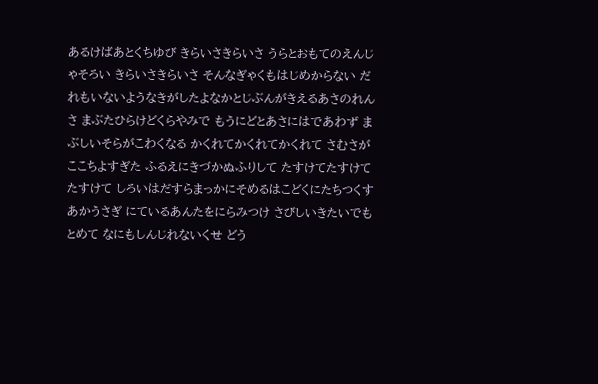あるけばあとくちゆび きらいさきらいさ うらとおもてのえんじゃそろい きらいさきらいさ そんなぎゃくもはじめからない だれもいないようなきがしたよなかとじぶんがきえるあさのれんさ まぶたひらけどくらやみで もうにどとあさにはであわず まぶしいそらがこわくなる かくれてかくれてかくれて さむさがここちよすぎた ふるえにきづかぬふりして たすけてたすけてたすけて しろいはだすらまっかにそめるはこどくにたちつくすあかうさぎ にているあんたをにらみつけ さびしいきたいでもとめて なにもしんじれないくせ どう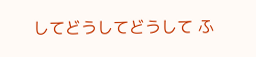してどうしてどうして ふ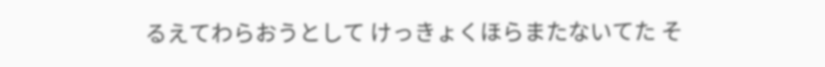るえてわらおうとして けっきょくほらまたないてた そ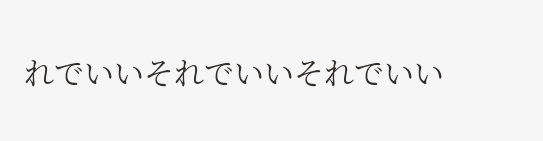れでいいそれでいいそれでいい